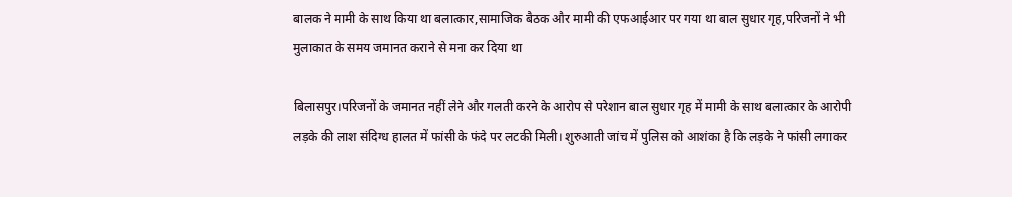बालक ने मामी के साथ किया था बलात्कार,सामाजिक बैठक और मामी की एफआईआर पर गया था बाल सुधार गृह,परिजनों ने भी मुलाकात के समय जमानत कराने से मना कर दिया था

बिलासपुर।परिजनों के जमानत नहीं लेने और गलती करने के आरोप से परेशान बाल सुधार गृह में मामी के साथ बलात्कार के आरोपी लड़के की लाश संदिग्ध हालत में फांसी के फंदे पर लटकी मिली। शुरुआती जांच में पुलिस को आशंका है कि लड़के ने फांसी लगाकर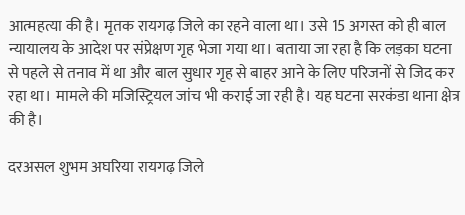आत्महत्या की है। मृतक रायगढ़ जिले का रहने वाला था। उसे 15 अगस्त को ही बाल न्यायालय के आदेश पर संप्रेक्षण गृह भेजा गया था। बताया जा रहा है कि लड़का घटना से पहले से तनाव में था और बाल सुधार गृह से बाहर आने के लिए परिजनों से जिद कर रहा था। मामले की मजिस्ट्रियल जांच भी कराई जा रही है। यह घटना सरकंडा थाना क्षेत्र की है।

दरअसल शुभम अघरिया रायगढ़ जिले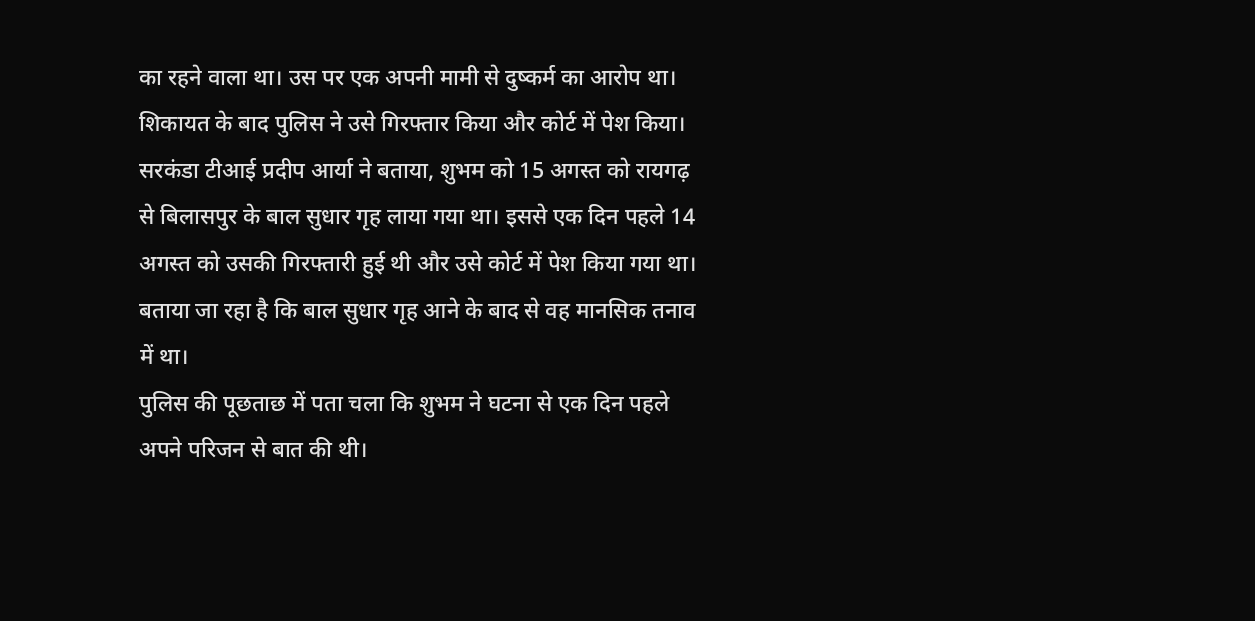का रहने वाला था। उस पर एक अपनी मामी से दुष्कर्म का आरोप था। शिकायत के बाद पुलिस ने उसे गिरफ्तार किया और कोर्ट में पेश किया।
सरकंडा टीआई प्रदीप आर्या ने बताया, शुभम को 15 अगस्त को रायगढ़ से बिलासपुर के बाल सुधार गृह लाया गया था। इससे एक दिन पहले 14 अगस्त को उसकी गिरफ्तारी हुई थी और उसे कोर्ट में पेश किया गया था। बताया जा रहा है कि बाल सुधार गृह आने के बाद से वह मानसिक तनाव में था।
पुलिस की पूछताछ में पता चला कि शुभम ने घटना से एक दिन पहले अपने परिजन से बात की थी।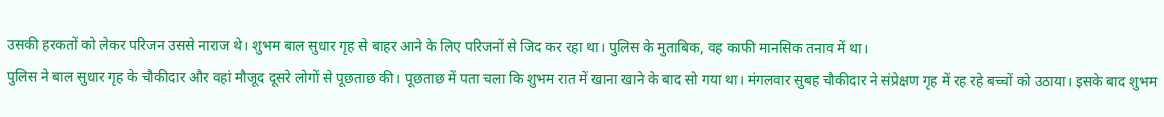उसकी हरकतों को लेकर परिजन उससे नाराज थे। शुभम बाल सुधार गृह से बाहर आने के लिए परिजनों से जिद कर रहा था। पुलिस के मुताबिक, वह काफी मानसिक तनाव में था।
पुलिस ने बाल सुधार गृह के चौकीदार और वहां मौजूद दूसरे लोगों से पूछताछ की। पूछताछ में पता चला कि शुभम रात में खाना खाने के बाद सो गया था। मंगलवार सुबह चौकीदार ने संप्रेक्षण गृह में रह रहे बच्चों को उठाया। इसके बाद शुभम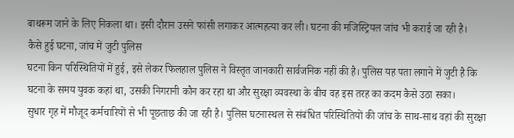बाथरूम जाने के लिए निकला था। इसी दौरान उसने फांसी लगाकर आत्महत्या कर ली। घटना की मजिस्ट्रियल जांच भी कराई जा रही है।
कैसे हुई घटना, जांच में जुटी पुलिस
घटना किन परिस्थितियों में हुई, इसे लेकर फिलहाल पुलिस ने विस्तृत जानकारी सार्वजनिक नहीं की है। पुलिस यह पता लगाने में जुटी है कि घटना के समय युवक कहां था, उसकी निगरानी कौन कर रहा था और सुरक्षा व्यवस्था के बीच वह इस तरह का कदम कैसे उठा सका।
सुधार गृह में मौजूद कर्मचारियों से भी पूछताछ की जा रही है। पुलिस घटनास्थल से संबंधित परिस्थितियों की जांच के साथ-साथ वहां की सुरक्षा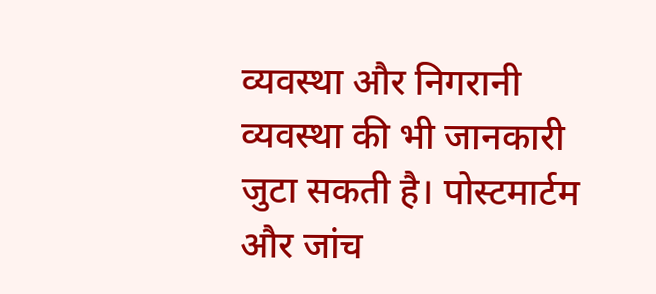व्यवस्था और निगरानी व्यवस्था की भी जानकारी जुटा सकती है। पोस्टमार्टम और जांच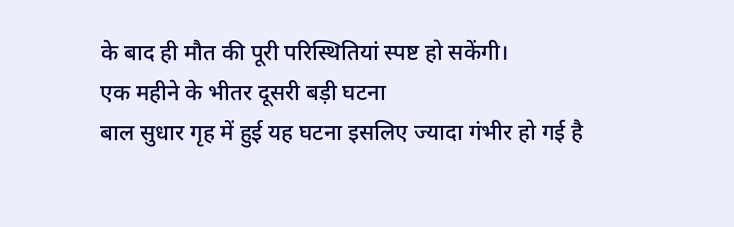के बाद ही मौत की पूरी परिस्थितियां स्पष्ट हो सकेंगी।
एक महीने के भीतर दूसरी बड़ी घटना
बाल सुधार गृह में हुई यह घटना इसलिए ज्यादा गंभीर हो गई है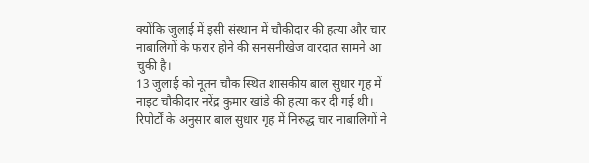क्योंकि जुलाई में इसी संस्थान में चौकीदार की हत्या और चार नाबालिगों के फरार होने की सनसनीखेज वारदात सामने आ चुकी है।
13 जुलाई को नूतन चौक स्थित शासकीय बाल सुधार गृह में नाइट चौकीदार नरेंद्र कुमार खांडे की हत्या कर दी गई थी। रिपोर्टों के अनुसार बाल सुधार गृह में निरुद्ध चार नाबालिगों ने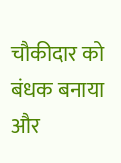चौकीदार को बंधक बनाया और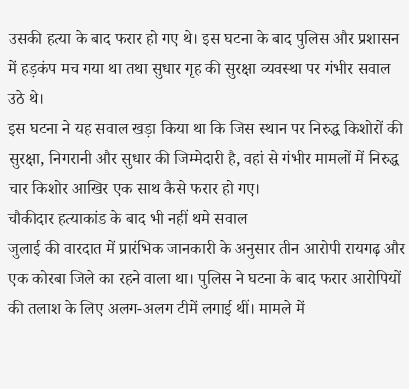उसकी हत्या के बाद फरार हो गए थे। इस घटना के बाद पुलिस और प्रशासन में हड़कंप मच गया था तथा सुधार गृह की सुरक्षा व्यवस्था पर गंभीर सवाल उठे थे।
इस घटना ने यह सवाल खड़ा किया था कि जिस स्थान पर निरुद्ध किशोरों की सुरक्षा, निगरानी और सुधार की जिम्मेदारी है, वहां से गंभीर मामलों में निरुद्ध चार किशोर आखिर एक साथ कैसे फरार हो गए।
चौकीदार हत्याकांड के बाद भी नहीं थमे सवाल
जुलाई की वारदात में प्रारंभिक जानकारी के अनुसार तीन आरोपी रायगढ़ और एक कोरबा जिले का रहने वाला था। पुलिस ने घटना के बाद फरार आरोपियों की तलाश के लिए अलग-अलग टीमें लगाई थीं। मामले में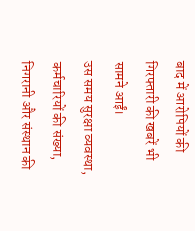बाद में आरोपियों की गिरफ्तारी की खबरें भी सामने आईं।
उस समय सुरक्षा व्यवस्था, कर्मचारियों की संख्या, निगरानी और संस्थान की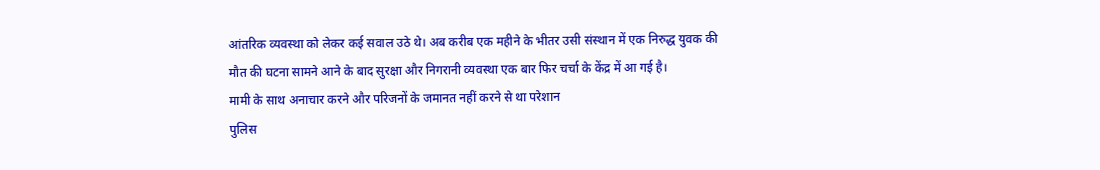आंतरिक व्यवस्था को लेकर कई सवाल उठे थे। अब करीब एक महीने के भीतर उसी संस्थान में एक निरुद्ध युवक की मौत की घटना सामने आने के बाद सुरक्षा और निगरानी व्यवस्था एक बार फिर चर्चा के केंद्र में आ गई है।
मामी के साथ अनाचार करने और परिजनों के जमानत नहीं करने से था परेशान
पुलिस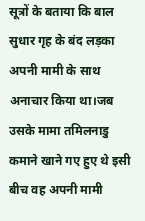सूत्रों के बताया कि बाल सुधार गृह के बंद लड़का अपनी मामी के साथ अनाचार किया था।जब उसके मामा तमिलनाडु कमाने खाने गए हुए थे इसी बीच वह अपनी मामी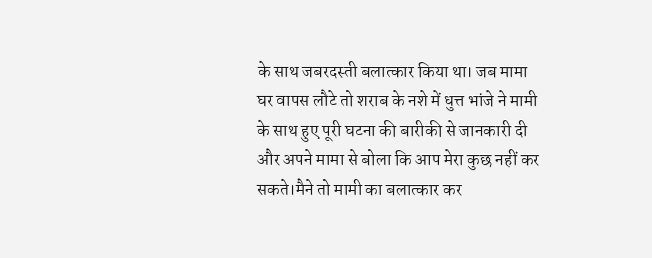के साथ जबरदस्ती बलात्कार किया था। जब मामा घर वापस लौटे तो शराब के नशे में धुत्त भांजे ने मामी के साथ हुए पूरी घटना की बारीकी से जानकारी दी और अपने मामा से बोला कि आप मेरा कुछ नहीं कर सकते।मैने तो मामी का बलात्कार कर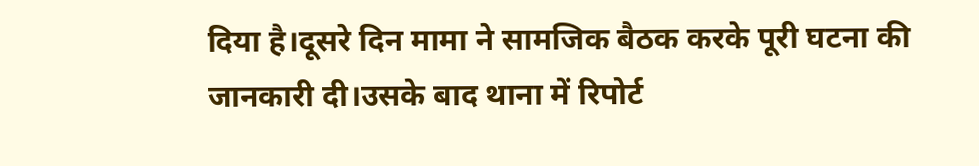दिया है।दूसरे दिन मामा ने सामजिक बैठक करके पूरी घटना की जानकारी दी।उसके बाद थाना में रिपोर्ट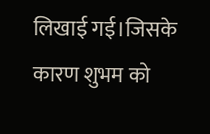लिखाई गई।जिसके कारण शुभम को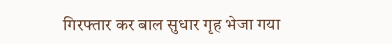गिरफ्तार कर बाल सुधार गृह भेजा गया